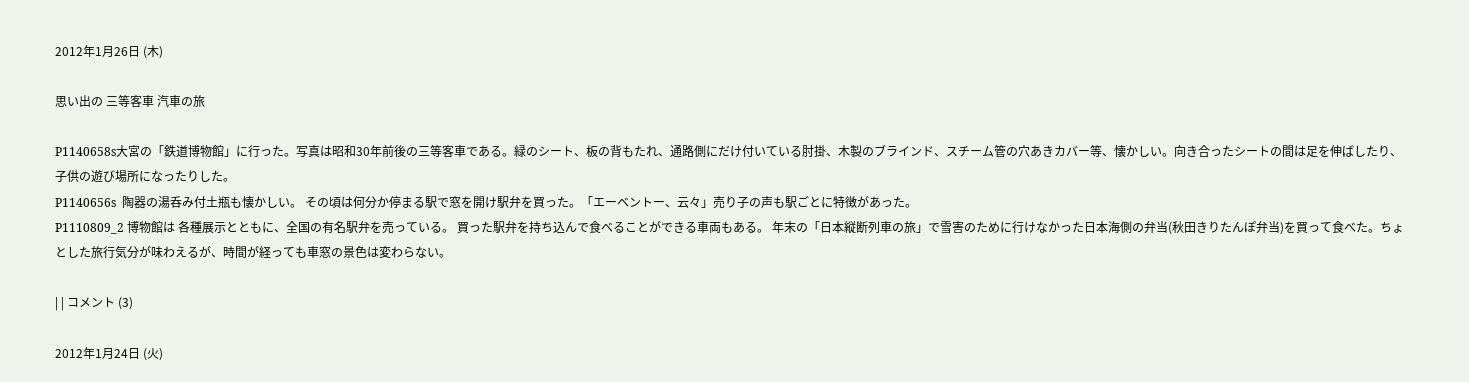2012年1月26日 (木)

思い出の 三等客車 汽車の旅

P1140658s大宮の「鉄道博物館」に行った。写真は昭和30年前後の三等客車である。緑のシート、板の背もたれ、通路側にだけ付いている肘掛、木製のブラインド、スチーム管の穴あきカバー等、懐かしい。向き合ったシートの間は足を伸ばしたり、子供の遊び場所になったりした。
P1140656s  陶器の湯呑み付土瓶も懐かしい。 その頃は何分か停まる駅で窓を開け駅弁を買った。「エーベントー、云々」売り子の声も駅ごとに特徴があった。
P1110809_2 博物館は 各種展示とともに、全国の有名駅弁を売っている。 買った駅弁を持ち込んで食べることができる車両もある。 年末の「日本縦断列車の旅」で雪害のために行けなかった日本海側の弁当(秋田きりたんぽ弁当)を買って食べた。ちょとした旅行気分が味わえるが、時間が経っても車窓の景色は変わらない。

| | コメント (3)

2012年1月24日 (火)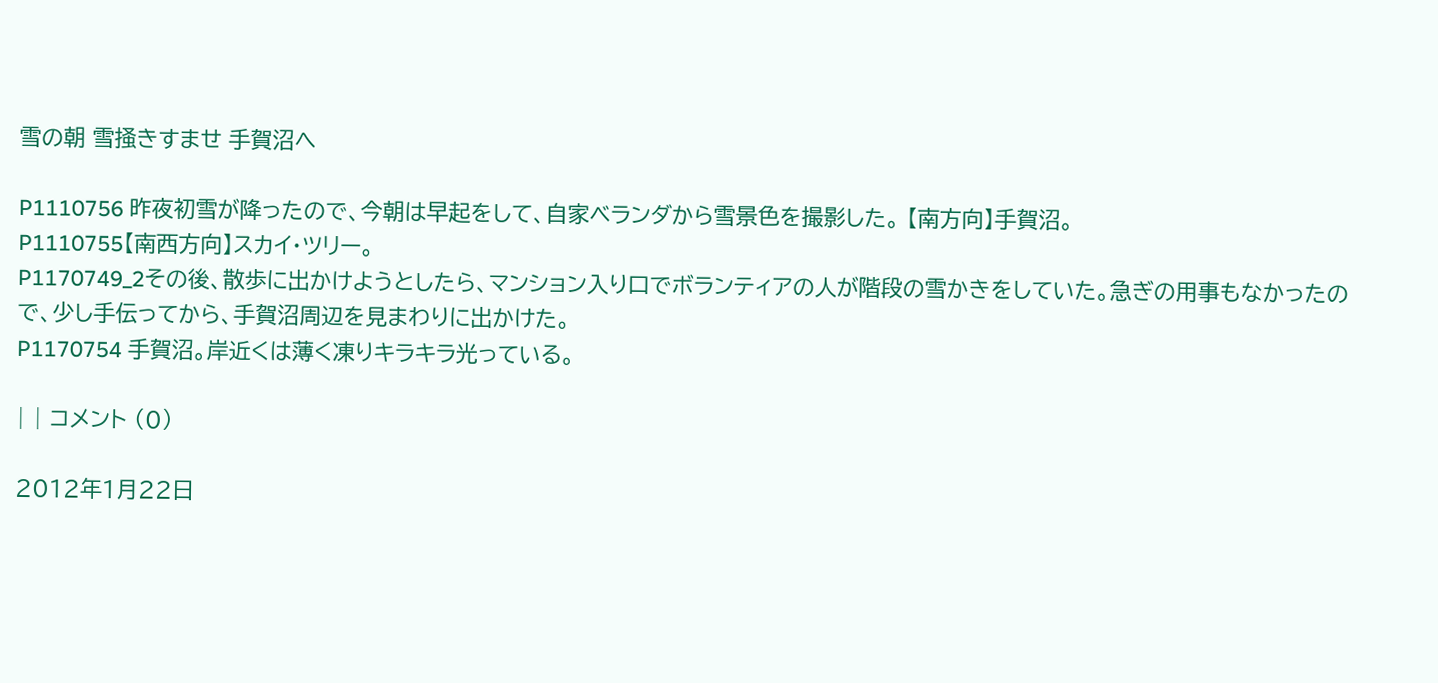雪の朝 雪掻きすませ 手賀沼へ

P1110756 昨夜初雪が降ったので、今朝は早起をして、自家ベランダから雪景色を撮影した。 【南方向】手賀沼。
P1110755【南西方向】スカイ・ツリー。
P1170749_2その後、散歩に出かけようとしたら、マンション入り口でボランティアの人が階段の雪かきをしていた。急ぎの用事もなかったので、少し手伝ってから、手賀沼周辺を見まわりに出かけた。
P1170754 手賀沼。岸近くは薄く凍りキラキラ光っている。

| | コメント (0)

2012年1月22日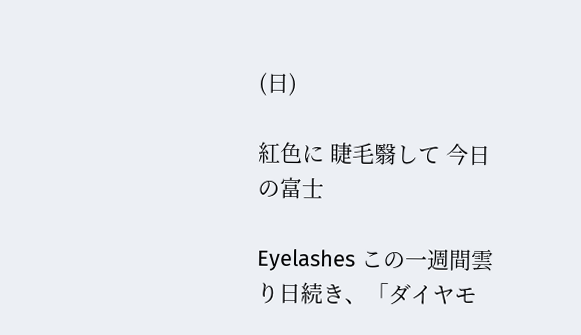(日)

紅色に 睫毛翳して 今日の富士

Eyelashes この一週間雲り日続き、「ダイヤモ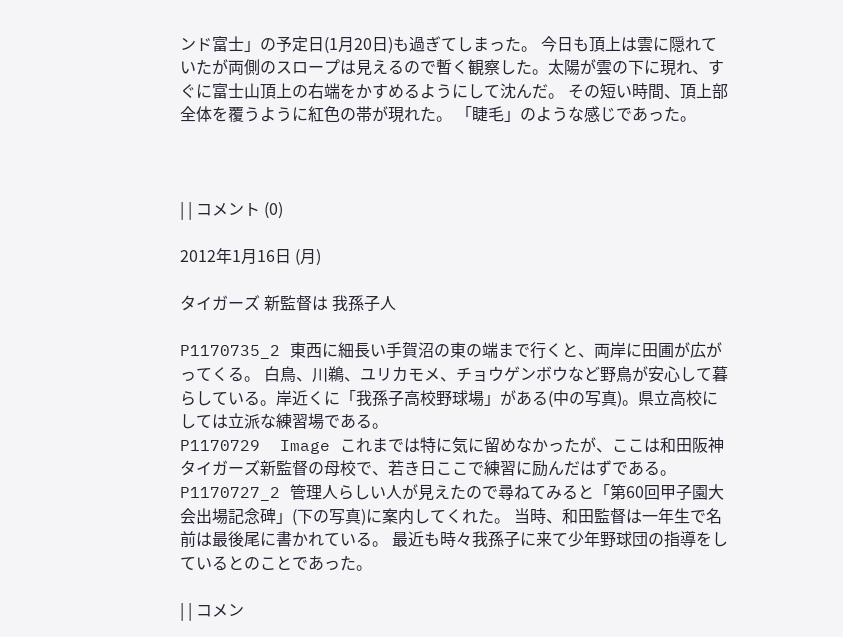ンド富士」の予定日(1月20日)も過ぎてしまった。 今日も頂上は雲に隠れていたが両側のスロープは見えるので暫く観察した。太陽が雲の下に現れ、すぐに富士山頂上の右端をかすめるようにして沈んだ。 その短い時間、頂上部全体を覆うように紅色の帯が現れた。 「睫毛」のような感じであった。



| | コメント (0)

2012年1月16日 (月)

タイガーズ 新監督は 我孫子人

P1170735_2 東西に細長い手賀沼の東の端まで行くと、両岸に田圃が広がってくる。 白鳥、川鵜、ユリカモメ、チョウゲンボウなど野鳥が安心して暮らしている。岸近くに「我孫子高校野球場」がある(中の写真)。県立高校にしては立派な練習場である。
P1170729  Image これまでは特に気に留めなかったが、ここは和田阪神タイガーズ新監督の母校で、若き日ここで練習に励んだはずである。
P1170727_2 管理人らしい人が見えたので尋ねてみると「第60回甲子園大会出場記念碑」(下の写真)に案内してくれた。 当時、和田監督は一年生で名前は最後尾に書かれている。 最近も時々我孫子に来て少年野球団の指導をしているとのことであった。

| | コメン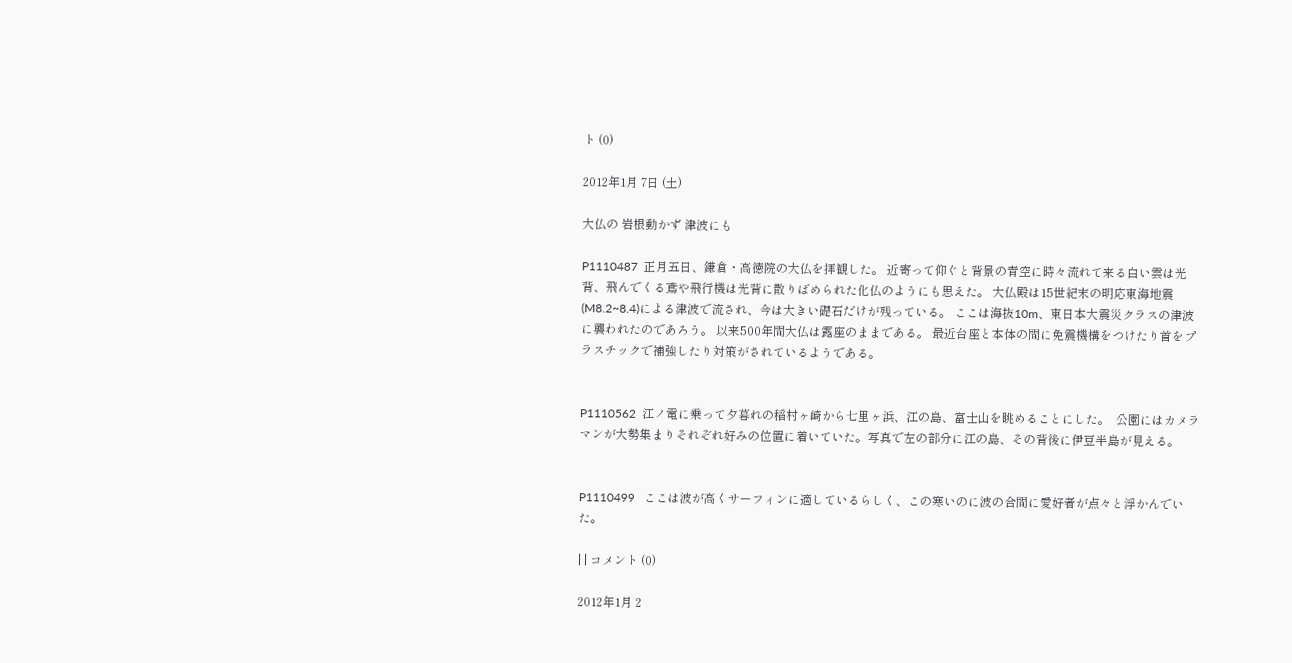ト (0)

2012年1月 7日 (土)

大仏の 岩根動かず 津波にも

P1110487  正月五日、鎌倉・高徳院の大仏を拝観した。 近寄って仰ぐと背景の青空に時々流れて来る白い雲は光背、飛んでくる鳶や飛行機は光背に散りばめられた化仏のようにも思えた。 大仏殿は15世紀末の明応東海地震(M8.2~8.4)による津波で流され、今は大きい礎石だけが残っている。 ここは海抜10m、東日本大震災クラスの津波に襲われたのであろう。 以来500年間大仏は露座のままである。 最近台座と本体の間に免震機構をつけたり首をプラスチックで補強したり対策がされているようである。


P1110562  江ノ電に乗って夕暮れの稲村ヶ崎から七里ヶ浜、江の島、富士山を眺めることにした。  公園にはカメラマンが大勢集まりそれぞれ好みの位置に着いていた。写真で左の部分に江の島、その背後に伊豆半島が見える。


P1110499   ここは波が高くサーフィンに適しているらしく、この寒いのに波の合間に愛好者が点々と浮かんでいた。

| | コメント (0)

2012年1月 2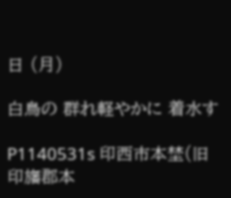日 (月)

白鳥の 群れ軽やかに 着水す

P1140531s 印西市本埜(旧印旛郡本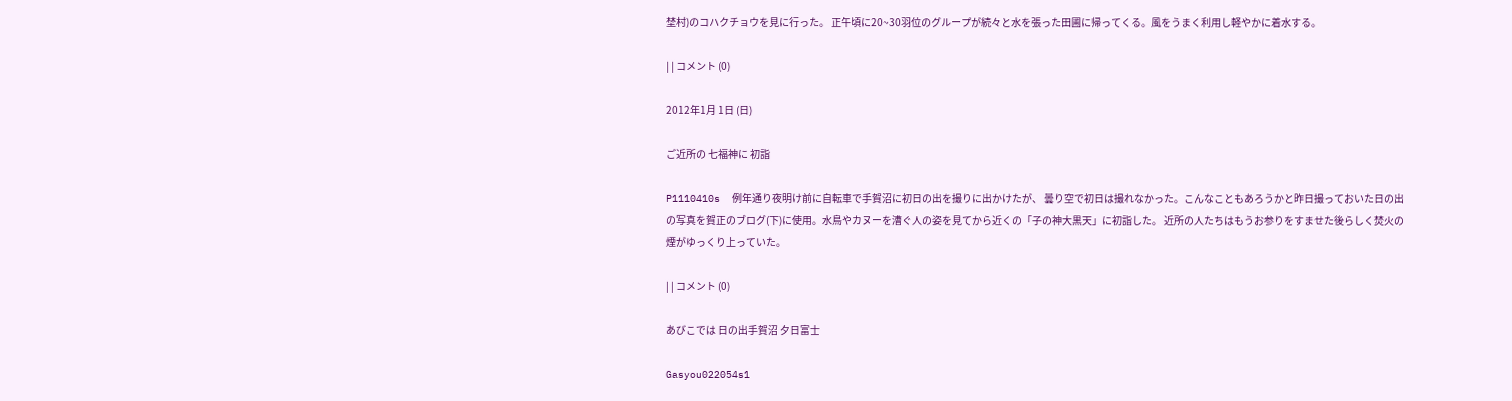埜村)のコハクチョウを見に行った。 正午頃に20~30羽位のグループが続々と水を張った田圃に帰ってくる。風をうまく利用し軽やかに着水する。

| | コメント (0)

2012年1月 1日 (日)

ご近所の 七福神に 初詣

P1110410s  例年通り夜明け前に自転車で手賀沼に初日の出を撮りに出かけたが、 曇り空で初日は撮れなかった。こんなこともあろうかと昨日撮っておいた日の出の写真を賀正のブログ(下)に使用。水鳥やカヌーを漕ぐ人の姿を見てから近くの「子の神大黒天」に初詣した。 近所の人たちはもうお参りをすませた後らしく焚火の煙がゆっくり上っていた。

| | コメント (0)

あびこでは 日の出手賀沼 夕日富士

Gasyou022054s1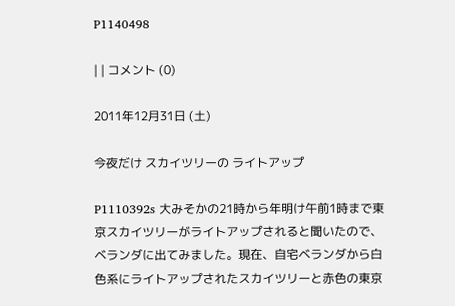P1140498

| | コメント (0)

2011年12月31日 (土)

今夜だけ スカイツリーの ライトアップ

P1110392s 大みそかの21時から年明け午前1時まで東京スカイツリーがライトアップされると聞いたので、ベランダに出てみました。現在、自宅ベランダから白色系にライトアップされたスカイツリーと赤色の東京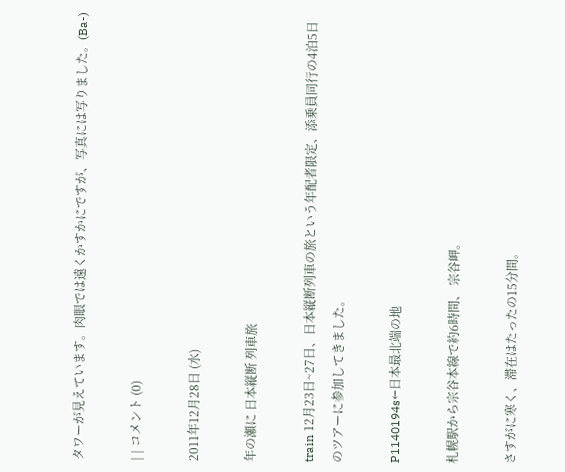タワーが見えています。肉眼では遠くかすかにですが、写真には写りました。(Ba-)

| | コメント (0)

2011年12月28日 (水)

年の瀬に 日本縦断 列車旅

train 12月23日~27日、日本縦断列車の旅という年配者限定、添乗員同行の4泊5日のツアーに参加してきました。

P1140194s←日本最北端の地

札幌駅から宗谷本線で約6時間、 宗谷岬。

さすがに寒く、滞在はたったの15分間。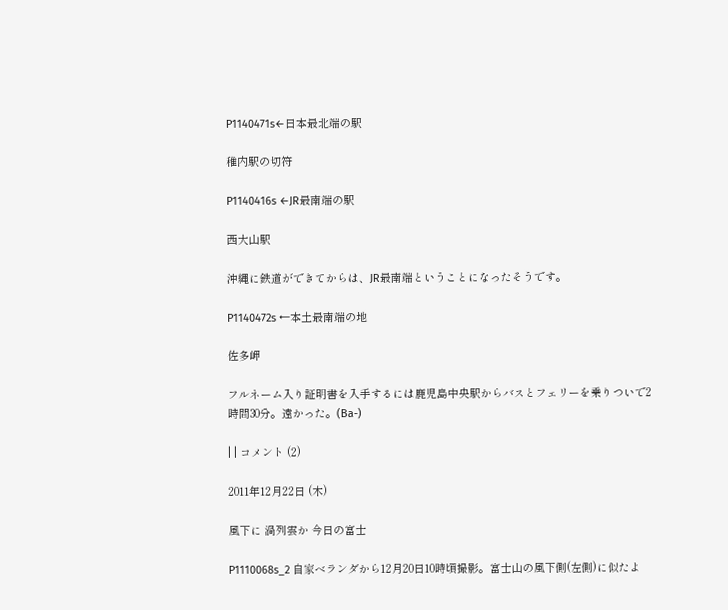P1140471s←日本最北端の駅

稚内駅の切符

P1140416s ←JR最南端の駅

西大山駅

沖縄に鉄道ができてからは、JR最南端ということになったそうです。

P1140472s ←本土最南端の地

佐多岬

フルネーム入り証明書を入手するには鹿児島中央駅からバスとフェリーを乗りついで2時間30分。遠かった。(Ba-)

| | コメント (2)

2011年12月22日 (木)

風下に 渦列雲か 今日の富士

P1110068s_2 自家ベランダから12月20日10時頃撮影。富士山の風下側(左側)に似たよ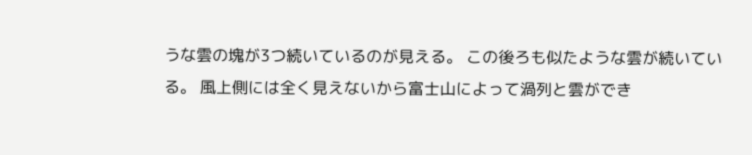うな雲の塊が3つ続いているのが見える。 この後ろも似たような雲が続いている。 風上側には全く見えないから富士山によって渦列と雲ができ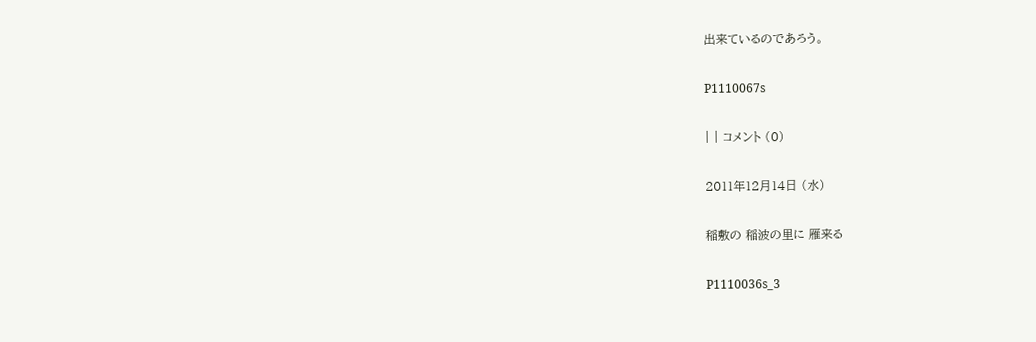出来ているのであろう。

P1110067s

| | コメント (0)

2011年12月14日 (水)

稲敷の 稲波の里に 雁来る

P1110036s_3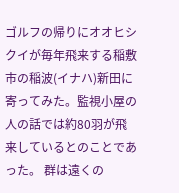ゴルフの帰りにオオヒシクイが毎年飛来する稲敷市の稲波(イナハ)新田に寄ってみた。監視小屋の人の話では約80羽が飛来しているとのことであった。 群は遠くの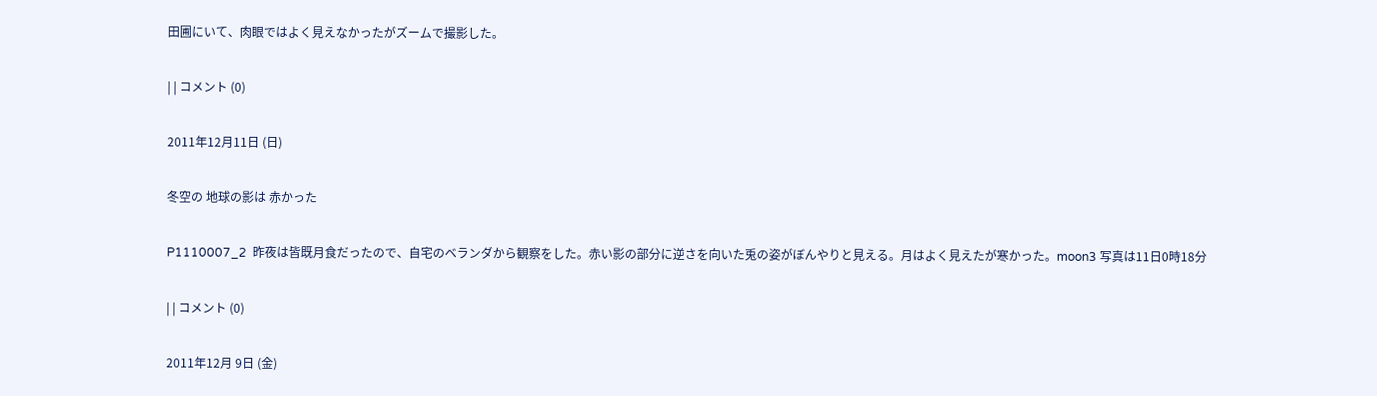田圃にいて、肉眼ではよく見えなかったがズームで撮影した。

| | コメント (0)

2011年12月11日 (日)

冬空の 地球の影は 赤かった

P1110007_2  昨夜は皆既月食だったので、自宅のベランダから観察をした。赤い影の部分に逆さを向いた兎の姿がぼんやりと見える。月はよく見えたが寒かった。moon3 写真は11日0時18分

| | コメント (0)

2011年12月 9日 (金)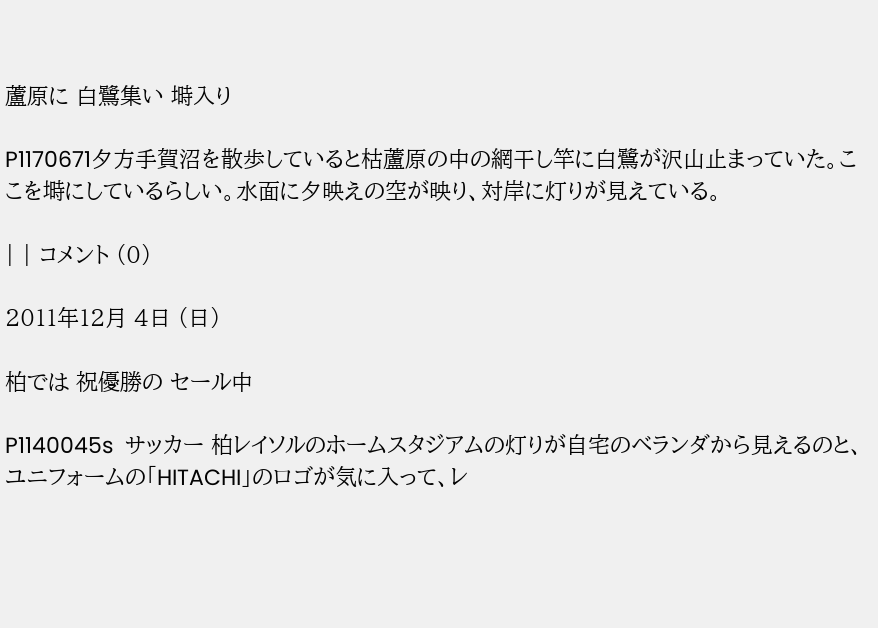蘆原に 白鷺集い 塒入り

P1170671夕方手賀沼を散歩していると枯蘆原の中の網干し竿に白鷺が沢山止まっていた。ここを塒にしているらしい。水面に夕映えの空が映り、対岸に灯りが見えている。

| | コメント (0)

2011年12月 4日 (日)

柏では 祝優勝の セール中

P1140045s  サッカー 柏レイソルのホームスタジアムの灯りが自宅のベランダから見えるのと、ユニフォームの「HITACHI」のロゴが気に入って、レ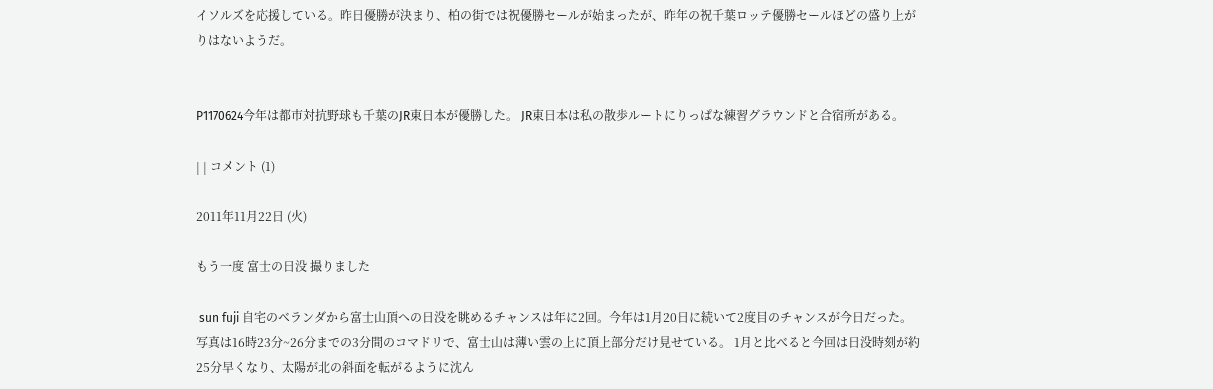イソルズを応援している。昨日優勝が決まり、柏の街では祝優勝セールが始まったが、昨年の祝千葉ロッテ優勝セールほどの盛り上がりはないようだ。


P1170624今年は都市対抗野球も千葉のJR東日本が優勝した。 JR東日本は私の散歩ルートにりっぱな練習グラウンドと合宿所がある。

| | コメント (1)

2011年11月22日 (火)

もう一度 富士の日没 撮りました

 sun fuji 自宅のベランダから富士山頂への日没を眺めるチャンスは年に2回。今年は1月20日に続いて2度目のチャンスが今日だった。  写真は16時23分~26分までの3分間のコマドリで、富士山は薄い雲の上に頂上部分だけ見せている。 1月と比べると今回は日没時刻が約25分早くなり、太陽が北の斜面を転がるように沈ん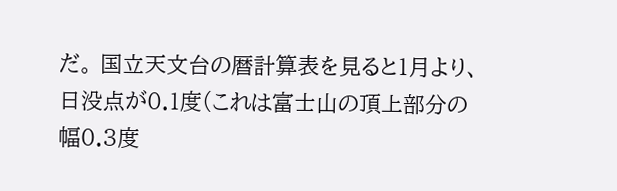だ。 国立天文台の暦計算表を見ると1月より、日没点が0.1度(これは富士山の頂上部分の幅0.3度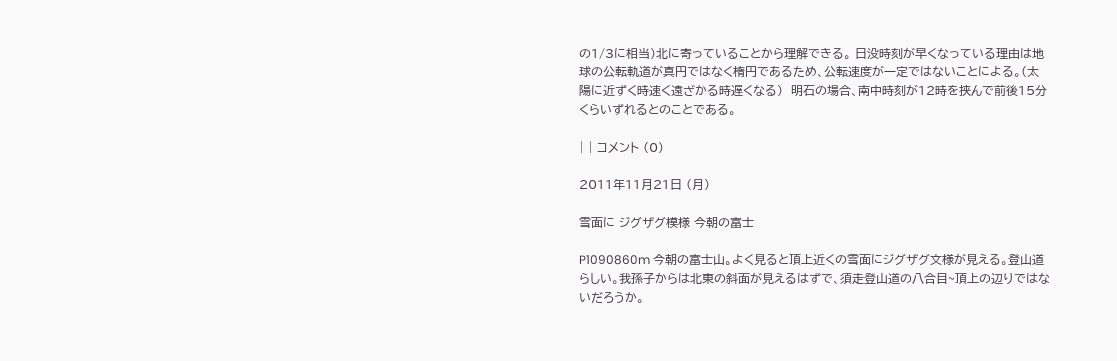の1/3に相当)北に寄っていることから理解できる。 日没時刻が早くなっている理由は地球の公転軌道が真円ではなく楕円であるため、公転速度が一定ではないことによる。(太陽に近ずく時速く遠ざかる時遅くなる)  明石の場合、南中時刻が12時を挟んで前後15分くらいずれるとのことである。

| | コメント (0)

2011年11月21日 (月)

雪面に ジグザグ模様 今朝の富士

P1090860m 今朝の富士山。よく見ると頂上近くの雪面にジグザグ文様が見える。登山道らしい。我孫子からは北東の斜面が見えるはずで、須走登山道の八合目~頂上の辺りではないだろうか。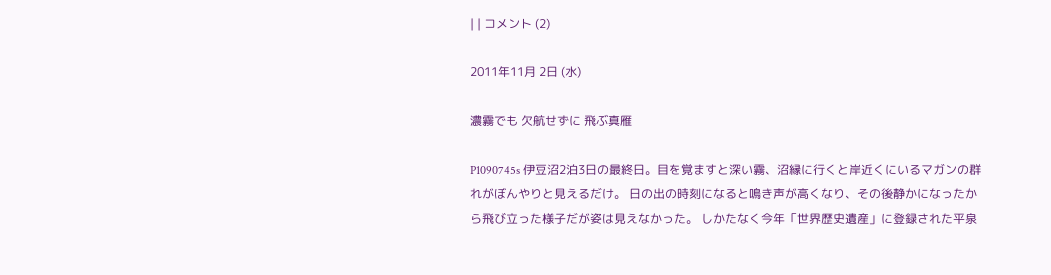| | コメント (2)

2011年11月 2日 (水)

濃霧でも 欠航せずに 飛ぶ真雁

P1090745s 伊豆沼2泊3日の最終日。目を覚ますと深い霧、沼縁に行くと岸近くにいるマガンの群れがぼんやりと見えるだけ。 日の出の時刻になると鳴き声が高くなり、その後静かになったから飛び立った様子だが姿は見えなかった。 しかたなく今年「世界歴史遺産」に登録された平泉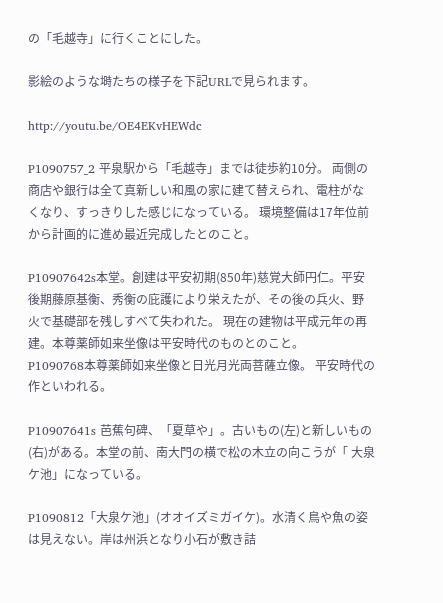の「毛越寺」に行くことにした。

影絵のような塒たちの様子を下記URLで見られます。

http://youtu.be/OE4EKvHEWdc

P1090757_2 平泉駅から「毛越寺」までは徒歩約10分。 両側の商店や銀行は全て真新しい和風の家に建て替えられ、電柱がなくなり、すっきりした感じになっている。 環境整備は17年位前から計画的に進め最近完成したとのこと。

P10907642s本堂。創建は平安初期(850年)慈覚大師円仁。平安後期藤原基衡、秀衡の庇護により栄えたが、その後の兵火、野火で基礎部を残しすべて失われた。 現在の建物は平成元年の再建。本尊薬師如来坐像は平安時代のものとのこと。
P1090768本尊薬師如来坐像と日光月光両菩薩立像。 平安時代の作といわれる。

P10907641s 芭蕉句碑、「夏草や」。古いもの(左)と新しいもの(右)がある。本堂の前、南大門の横で松の木立の向こうが「 大泉ケ池」になっている。

P1090812「大泉ケ池」(オオイズミガイケ)。水清く鳥や魚の姿は見えない。岸は州浜となり小石が敷き詰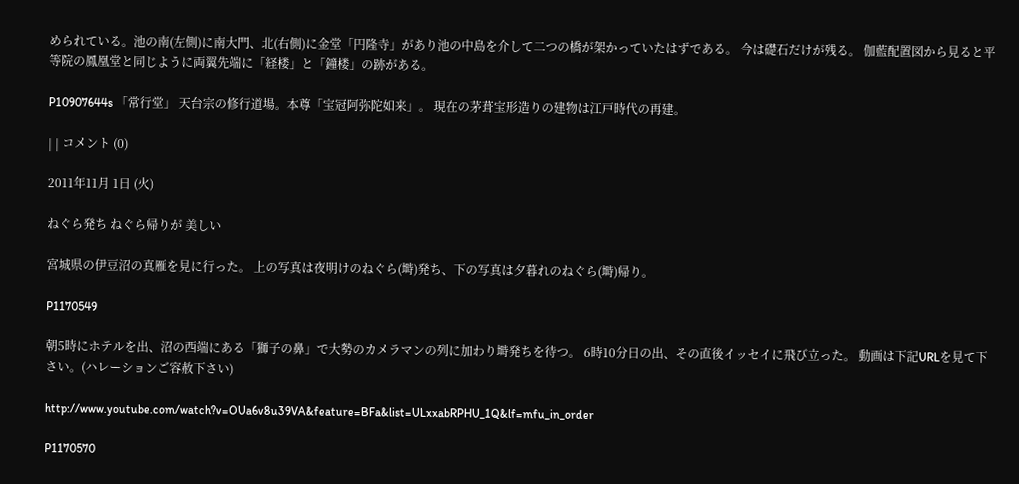められている。池の南(左側)に南大門、北(右側)に金堂「円隆寺」があり池の中島を介して二つの橋が架かっていたはずである。 今は礎石だけが残る。 伽藍配置図から見ると平等院の鳳凰堂と同じように両翼先端に「経楼」と「鐘楼」の跡がある。

P10907644s 「常行堂」 天台宗の修行道場。本尊「宝冠阿弥陀如来」。 現在の茅葺宝形造りの建物は江戸時代の再建。

| | コメント (0)

2011年11月 1日 (火)

ねぐら発ち ねぐら帰りが 美しい

宮城県の伊豆沼の真雁を見に行った。 上の写真は夜明けのねぐら(塒)発ち、下の写真は夕暮れのねぐら(塒)帰り。

P1170549

朝5時にホテルを出、沼の西端にある「獅子の鼻」で大勢のカメラマンの列に加わり塒発ちを待つ。 6時10分日の出、その直後イッセイに飛び立った。 動画は下記URLを見て下さい。(ハレーションご容赦下さい)

http://www.youtube.com/watch?v=OUa6v8u39VA&feature=BFa&list=ULxxabRPHU_1Q&lf=mfu_in_order

P1170570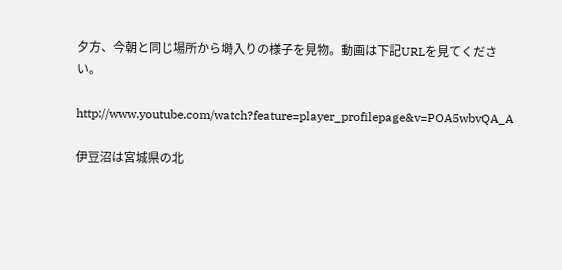夕方、今朝と同じ場所から塒入りの様子を見物。動画は下記URLを見てください。

http://www.youtube.com/watch?feature=player_profilepage&v=POA5wbvQA_A

伊豆沼は宮城県の北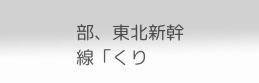部、東北新幹線「くり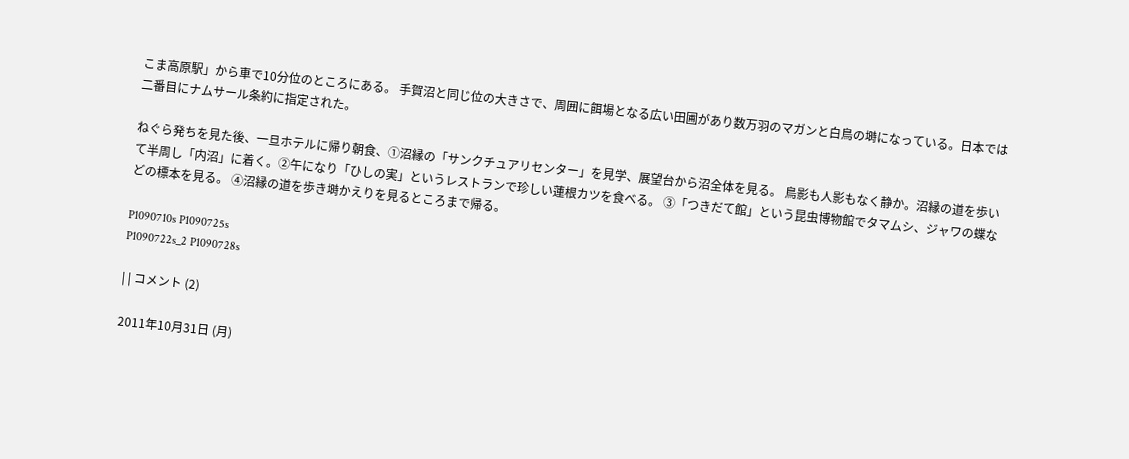こま高原駅」から車で10分位のところにある。 手賀沼と同じ位の大きさで、周囲に餌場となる広い田圃があり数万羽のマガンと白鳥の塒になっている。日本では二番目にナムサール条約に指定された。

ねぐら発ちを見た後、一旦ホテルに帰り朝食、①沼縁の「サンクチュアリセンター」を見学、展望台から沼全体を見る。 鳥影も人影もなく静か。沼縁の道を歩いて半周し「内沼」に着く。②午になり「ひしの実」というレストランで珍しい蓮根カツを食べる。 ③「つきだて館」という昆虫博物館でタマムシ、ジャワの蝶などの標本を見る。 ④沼縁の道を歩き塒かえりを見るところまで帰る。

P1090710s P1090725s
P1090722s_2 P1090728s

| | コメント (2)

2011年10月31日 (月)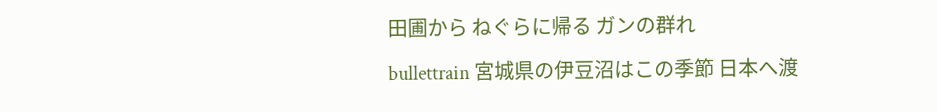田圃から ねぐらに帰る ガンの群れ

bullettrain 宮城県の伊豆沼はこの季節 日本へ渡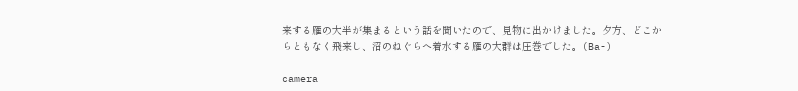来する雁の大半が集まるという話を聞いたので、見物に出かけました。夕方、どこからともなく飛来し、沼のねぐらへ着水する雁の大群は圧巻でした。(Ba-)

camera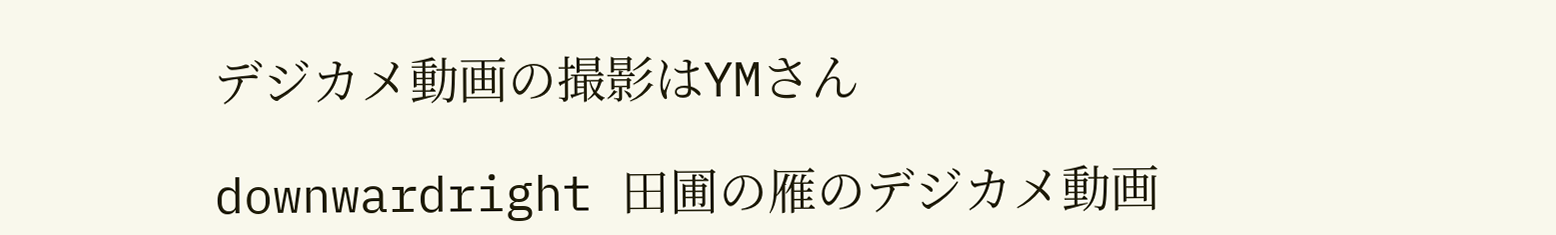デジカメ動画の撮影はYMさん

downwardright 田圃の雁のデジカメ動画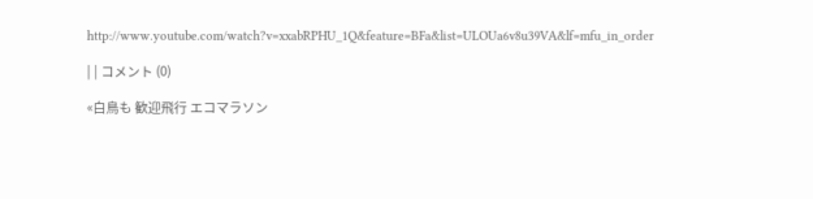http://www.youtube.com/watch?v=xxabRPHU_1Q&feature=BFa&list=ULOUa6v8u39VA&lf=mfu_in_order

| | コメント (0)

«白鳥も 歓迎飛行 エコマラソン